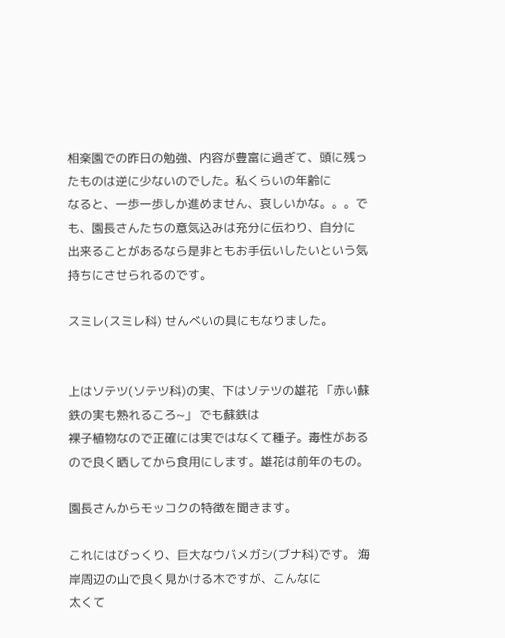相楽園での昨日の勉強、内容が豊富に過ぎて、頭に残ったものは逆に少ないのでした。私くらいの年齢に
なると、一歩一歩しか進めません、哀しいかな。。。でも、園長さんたちの意気込みは充分に伝わり、自分に
出来ることがあるなら是非ともお手伝いしたいという気持ちにさせられるのです。

スミレ(スミレ科) せんべいの具にもなりました。


上はソテツ(ソテツ科)の実、下はソテツの雄花 「赤い蘇鉄の実も熟れるころ~」 でも蘇鉄は
裸子植物なので正確には実ではなくて種子。毒性があるので良く晒してから食用にします。雄花は前年のもの。

園長さんからモッコクの特徴を聞きます。

これにはびっくり、巨大なウバメガシ(ブナ科)です。 海岸周辺の山で良く見かける木ですが、こんなに
太くて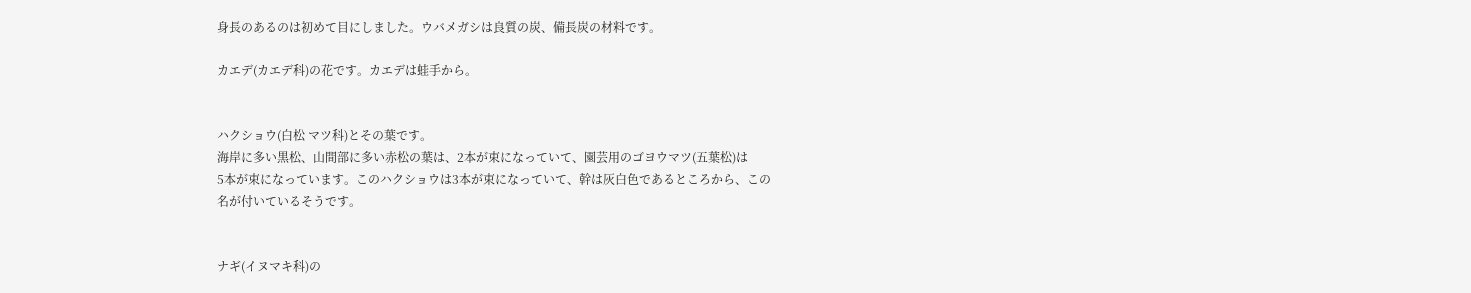身長のあるのは初めて目にしました。ウバメガシは良質の炭、備長炭の材料です。

カエデ(カエデ科)の花です。カエデは蛙手から。


ハクショウ(白松 マツ科)とその葉です。
海岸に多い黒松、山間部に多い赤松の葉は、2本が束になっていて、園芸用のゴヨウマツ(五葉松)は
5本が束になっています。このハクショウは3本が束になっていて、幹は灰白色であるところから、この
名が付いているそうです。


ナギ(イヌマキ科)の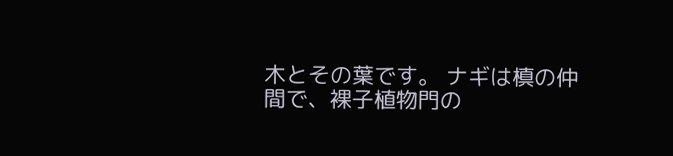木とその葉です。 ナギは槙の仲間で、裸子植物門の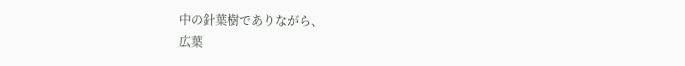中の針葉樹でありながら、
広葉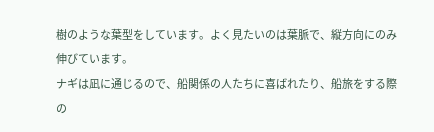樹のような葉型をしています。よく見たいのは葉脈で、縦方向にのみ伸びています。
ナギは凪に通じるので、船関係の人たちに喜ばれたり、船旅をする際の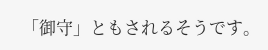「御守」ともされるそうです。